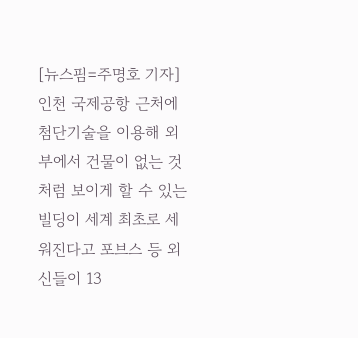[뉴스핌=주명호 기자] 인천 국제공항 근처에 첨단기술을 이용해 외부에서 건물이 없는 것처럼 보이게 할 수 있는 빌딩이 세계 최초로 세워진다고 포브스 등 외신들이 13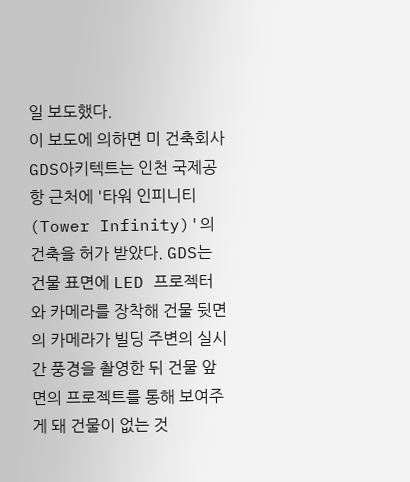일 보도했다.
이 보도에 의하면 미 건축회사 GDS아키텍트는 인천 국제공항 근처에 '타워 인피니티(Tower Infinity)'의 건축을 허가 받았다. GDS는 건물 표면에 LED 프로젝터와 카메라를 장착해 건물 뒷면의 카메라가 빌딩 주변의 실시간 풍경을 촬영한 뒤 건물 앞면의 프로젝트를 통해 보여주게 돼 건물이 없는 것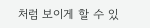처럼 보이게 할 수 있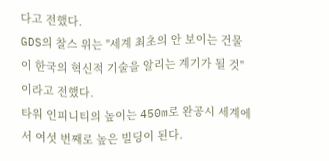다고 전했다.
GDS의 찰스 위는 "세계 최초의 안 보이는 건물이 한국의 혁신적 기술을 알리는 계기가 될 것"이라고 전했다.
타워 인피니티의 높이는 450m로 완공시 세계에서 여섯 번째로 높은 빌딩이 된다.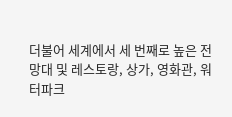더불어 세계에서 세 번째로 높은 전망대 및 레스토랑, 상가, 영화관, 워터파크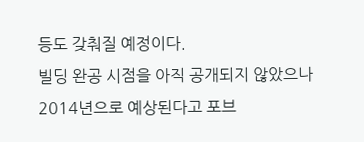등도 갖춰질 예정이다.
빌딩 완공 시점을 아직 공개되지 않았으나 2014년으로 예상된다고 포브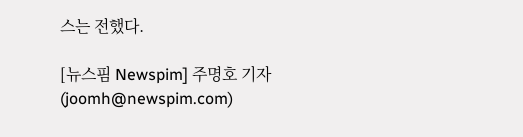스는 전했다.

[뉴스핌 Newspim] 주명호 기자 (joomh@newspim.com)